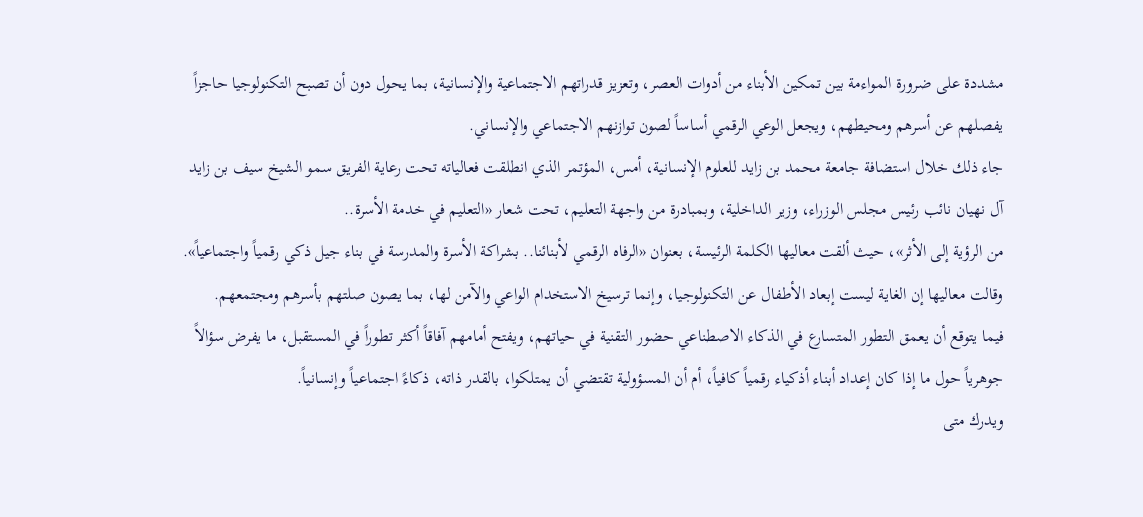مشددة على ضرورة المواءمة بين تمكين الأبناء من أدوات العصر، وتعزيز قدراتهم الاجتماعية والإنسانية، بما يحول دون أن تصبح التكنولوجيا حاجزاً يفصلهم عن أسرهم ومحيطهم، ويجعل الوعي الرقمي أساساً لصون توازنهم الاجتماعي والإنساني.
جاء ذلك خلال استضافة جامعة محمد بن زايد للعلوم الإنسانية، أمس، المؤتمر الذي انطلقت فعالياته تحت رعاية الفريق سمو الشيخ سيف بن زايد آل نهيان نائب رئيس مجلس الوزراء، وزير الداخلية، وبمبادرة من واجهة التعليم، تحت شعار «التعليم في خدمة الأسرة..
من الرؤية إلى الأثر»، حيث ألقت معاليها الكلمة الرئيسة، بعنوان «الرفاه الرقمي لأبنائنا.. بشراكة الأسرة والمدرسة في بناء جيل ذكي رقمياً واجتماعياً».
وقالت معاليها إن الغاية ليست إبعاد الأطفال عن التكنولوجيا، وإنما ترسيخ الاستخدام الواعي والآمن لها، بما يصون صلتهم بأسرهم ومجتمعهم.
فيما يتوقع أن يعمق التطور المتسارع في الذكاء الاصطناعي حضور التقنية في حياتهم، ويفتح أمامهم آفاقاً أكثر تطوراً في المستقبل، ما يفرض سؤالاً جوهرياً حول ما إذا كان إعداد أبناء أذكياء رقمياً كافياً، أم أن المسؤولية تقتضي أن يمتلكوا، بالقدر ذاته، ذكاءً اجتماعياً وإنسانياً.
ويدرك متى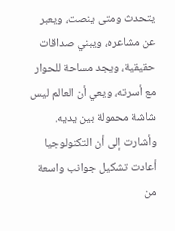يتحدث ومتى ينصت، ويعبر عن مشاعره، ويبني صداقات حقيقية، ويجد مساحة للحوار مع أسرته، ويعي أن العالم ليس شاشة محمولة بين يديه.
وأشارت إلى أن التكنولوجيا أعادت تشكيل جوانب واسعة من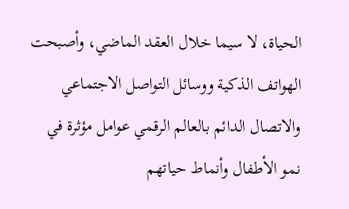الحياة، لا سيما خلال العقد الماضي، وأصبحت الهواتف الذكية ووسائل التواصل الاجتماعي والاتصال الدائم بالعالم الرقمي عوامل مؤثرة في نمو الأطفال وأنماط حياتهم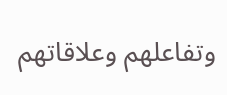وتفاعلهم وعلاقاتهم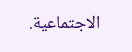الاجتماعية.